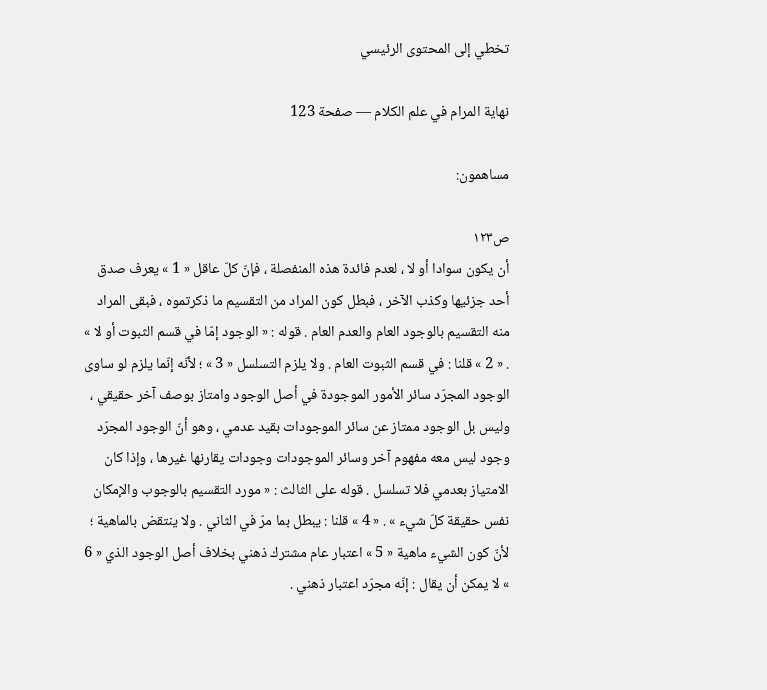تخطي إلى المحتوى الرئيسي

نهاية المرام في علم الكلام — صفحة 123

مساهمون:

ص١٢٣
أن يكون سوادا أو لا ، لعدم فائدة هذه المنفصلة ، فإنّ كلّ عاقل « 1 » يعرف صدق أحد جزئيها وكذب الآخر ، فبطل كون المراد من التقسيم ما ذكرتموه ، فبقى المراد منه التقسيم بالوجود العام والعدم العام . قوله : « الوجود إمّا في قسم الثبوت أو لا » . « 2 » قلنا : في قسم الثبوت العام . ولا يلزم التسلسل « 3 » ؛ لأنّه إنّما يلزم لو ساوى الوجود المجرّد سائر الأمور الموجودة في أصل الوجود وامتاز بوصف آخر حقيقي ، وليس بل الوجود ممتاز عن سائر الموجودات بقيد عدمي ، وهو أنّ الوجود المجرّد وجود ليس معه مفهوم آخر وسائر الموجودات وجودات يقارنها غيرها ، وإذا كان الامتياز بعدمي فلا تسلسل . قوله على الثالث : « مورد التقسيم بالوجوب والإمكان نفس حقيقة كلّ شيء » . « 4 » قلنا : يبطل بما مرّ في الثاني . ولا ينتقض بالماهية ؛ لأنّ كون الشيء ماهية « 5 » اعتبار عام مشترك ذهني بخلاف أصل الوجود الذي « 6 » لا يمكن أن يقال : إنّه مجرّد اعتبار ذهني .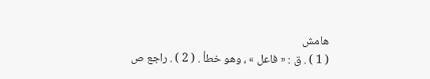هامش
( 1 ) . ق : « فاعل » ، وهو خطأ . ( 2 ) . راجع ص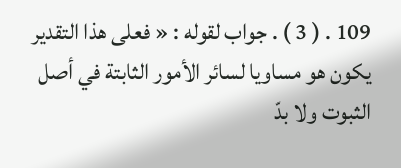109 . ( 3 ) . جواب لقوله : « فعلى هذا التقدير يكون هو مساويا لسائر الأمور الثابتة في أصل الثبوت ولا بدّ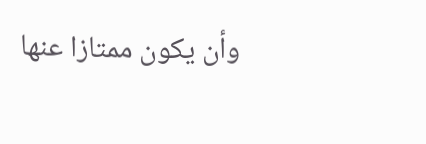وأن يكون ممتازا عنها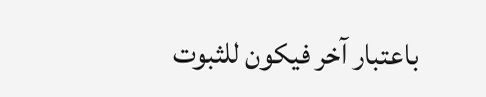باعتبار آخر فيكون للثبوت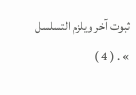ثبوت آخر ويلزم التسلسل » . ( 4 )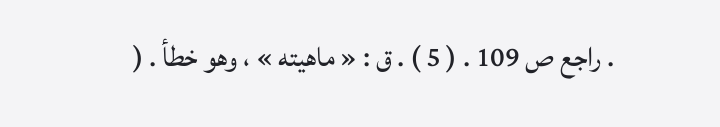. راجع ص 109 . ( 5 ) . ق : « ماهيته » ، وهو خطأ . (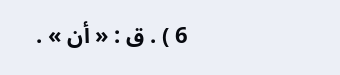6 ) . ق : « أن » .